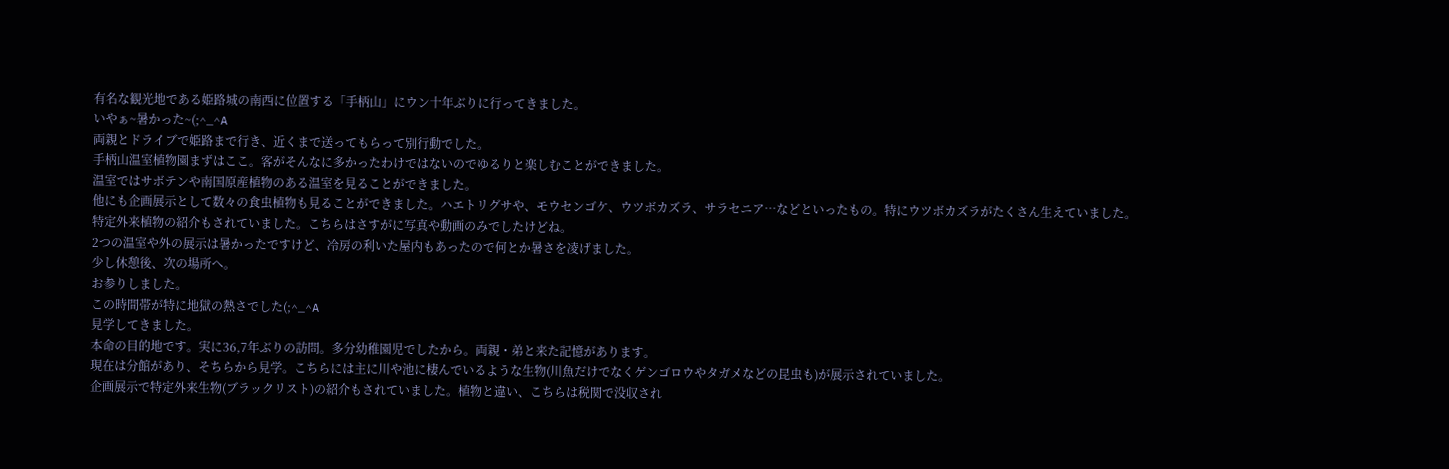有名な観光地である姫路城の南西に位置する「手柄山」にウン十年ぶりに行ってきました。
いやぁ~暑かった~(;^_^A
両親とドライブで姫路まで行き、近くまで送ってもらって別行動でした。
手柄山温室植物園まずはここ。客がそんなに多かったわけではないのでゆるりと楽しむことができました。
温室ではサボテンや南国原産植物のある温室を見ることができました。
他にも企画展示として数々の食虫植物も見ることができました。ハエトリグサや、モウセンゴケ、ウツボカズラ、サラセニア…などといったもの。特にウツボカズラがたくさん生えていました。
特定外来植物の紹介もされていました。こちらはさすがに写真や動画のみでしたけどね。
2つの温室や外の展示は暑かったですけど、冷房の利いた屋内もあったので何とか暑さを凌げました。
少し休憩後、次の場所へ。
お参りしました。
この時間帯が特に地獄の熱さでした(;^_^A
見学してきました。
本命の目的地です。実に36,7年ぶりの訪問。多分幼稚園児でしたから。両親・弟と来た記憶があります。
現在は分館があり、そちらから見学。こちらには主に川や池に棲んでいるような生物(川魚だけでなくゲンゴロウやタガメなどの昆虫も)が展示されていました。
企画展示で特定外来生物(ブラックリスト)の紹介もされていました。植物と違い、こちらは税関で没収され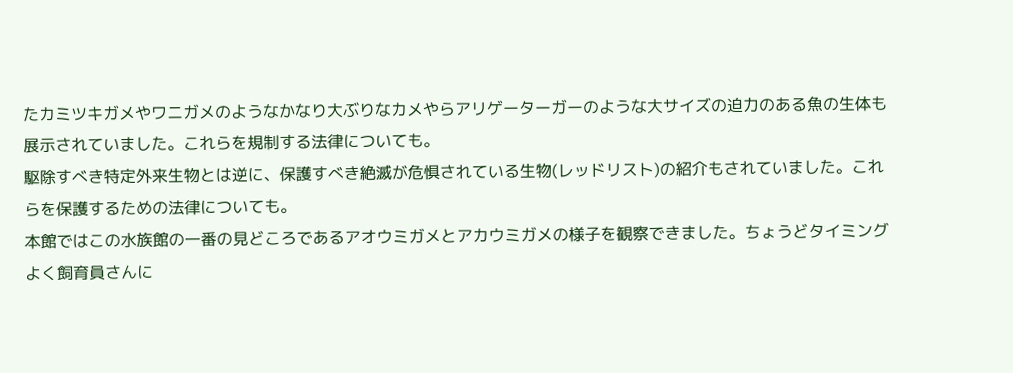たカミツキガメやワニガメのようなかなり大ぶりなカメやらアリゲーターガーのような大サイズの迫力のある魚の生体も展示されていました。これらを規制する法律についても。
駆除すべき特定外来生物とは逆に、保護すべき絶滅が危惧されている生物(レッドリスト)の紹介もされていました。これらを保護するための法律についても。
本館ではこの水族館の一番の見どころであるアオウミガメとアカウミガメの様子を観察できました。ちょうどタイミングよく飼育員さんに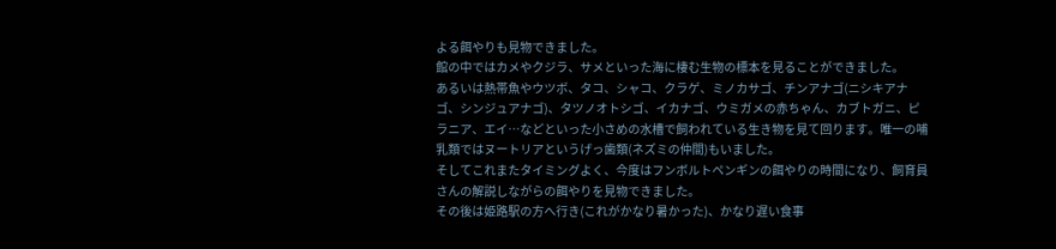よる餌やりも見物できました。
館の中ではカメやクジラ、サメといった海に棲む生物の標本を見ることができました。
あるいは熱帯魚やウツボ、タコ、シャコ、クラゲ、ミノカサゴ、チンアナゴ(ニシキアナゴ、シンジュアナゴ)、タツノオトシゴ、イカナゴ、ウミガメの赤ちゃん、カブトガニ、ピラニア、エイ…などといった小さめの水槽で飼われている生き物を見て回ります。唯一の哺乳類ではヌートリアというげっ歯類(ネズミの仲間)もいました。
そしてこれまたタイミングよく、今度はフンボルトペンギンの餌やりの時間になり、飼育員さんの解説しながらの餌やりを見物できました。
その後は姫路駅の方へ行き(これがかなり暑かった)、かなり遅い食事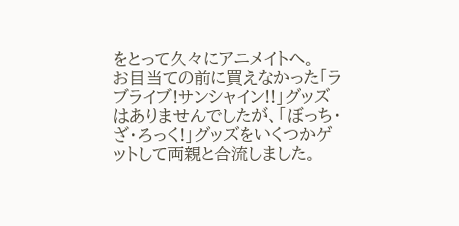をとって久々にアニメイトへ。
お目当ての前に買えなかった「ラブライブ!サンシャイン!!」グッズはありませんでしたが、「ぼっち・ざ・ろっく!」グッズをいくつかゲットして両親と合流しました。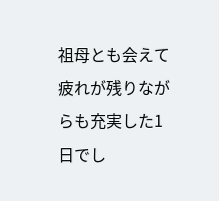祖母とも会えて疲れが残りながらも充実した1日でし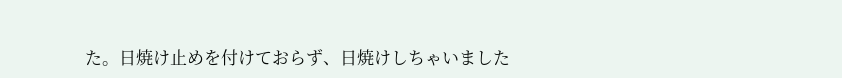た。日焼け止めを付けておらず、日焼けしちゃいました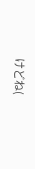けどね(